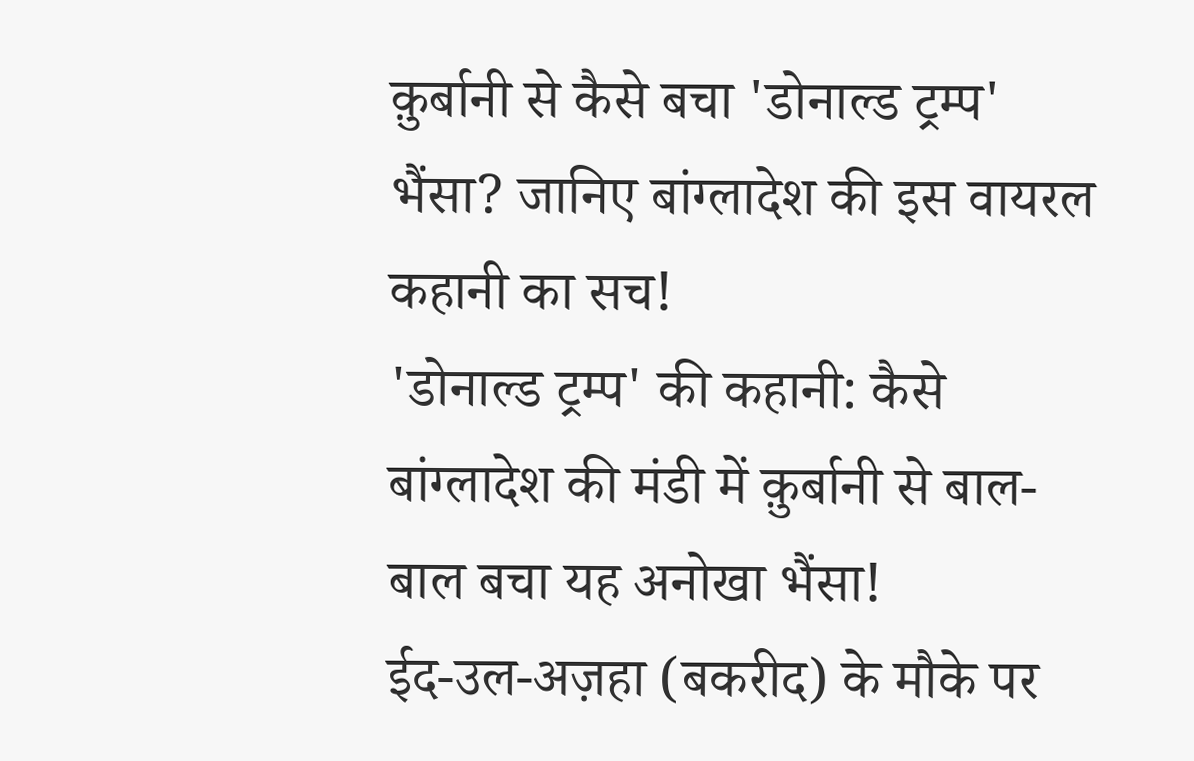क़ुर्बानी से कैसे बचा 'डोनाल्ड ट्रम्प' भैंसा? जानिए बांग्लादेश की इस वायरल कहानी का सच!
'डोनाल्ड ट्रम्प' की कहानी: कैसे बांग्लादेश की मंडी में क़ुर्बानी से बाल-बाल बचा यह अनोखा भैंसा!
ईद-उल-अज़हा (बकरीद) के मौके पर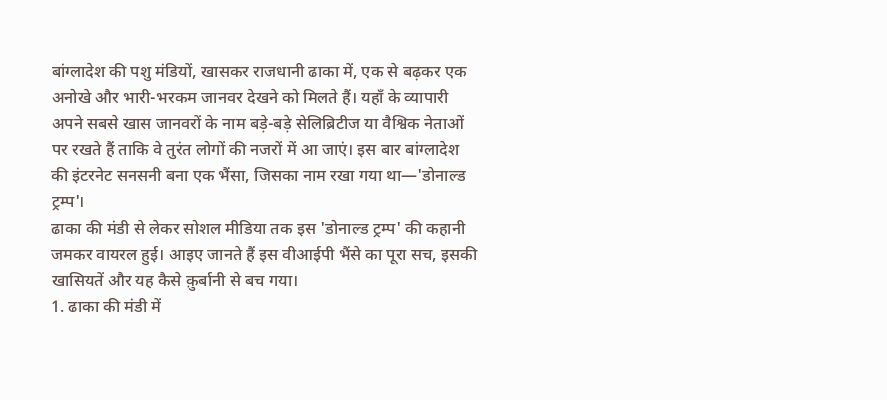बांग्लादेश की पशु मंडियों, खासकर राजधानी ढाका में, एक से बढ़कर एक अनोखे और भारी-भरकम जानवर देखने को मिलते हैं। यहाँ के व्यापारी अपने सबसे खास जानवरों के नाम बड़े-बड़े सेलिब्रिटीज या वैश्विक नेताओं पर रखते हैं ताकि वे तुरंत लोगों की नजरों में आ जाएं। इस बार बांग्लादेश की इंटरनेट सनसनी बना एक भैंसा, जिसका नाम रखा गया था—'डोनाल्ड ट्रम्प'।
ढाका की मंडी से लेकर सोशल मीडिया तक इस 'डोनाल्ड ट्रम्प' की कहानी जमकर वायरल हुई। आइए जानते हैं इस वीआईपी भैंसे का पूरा सच, इसकी खासियतें और यह कैसे क़ुर्बानी से बच गया।
1. ढाका की मंडी में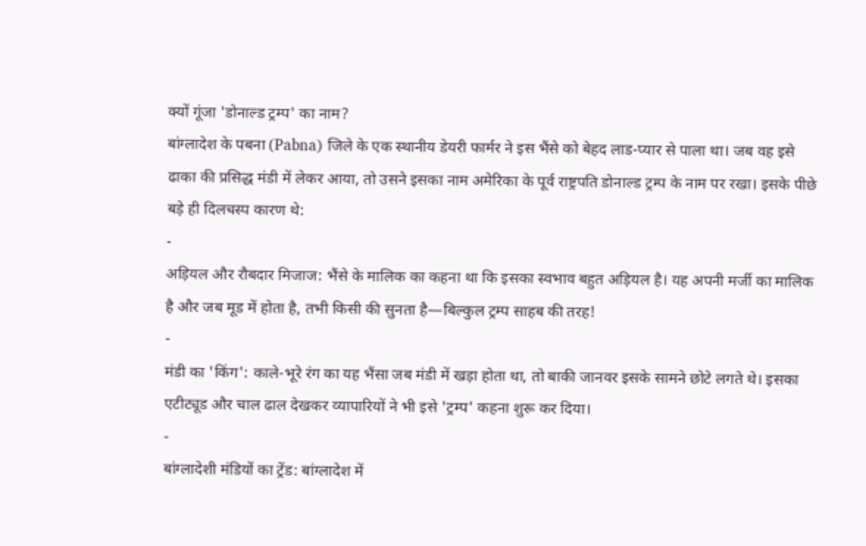क्यों गूंजा 'डोनाल्ड ट्रम्प' का नाम?
बांग्लादेश के पबना (Pabna) जिले के एक स्थानीय डेयरी फार्मर ने इस भैंसे को बेहद लाड-प्यार से पाला था। जब वह इसे ढाका की प्रसिद्ध मंडी में लेकर आया, तो उसने इसका नाम अमेरिका के पूर्व राष्ट्रपति डोनाल्ड ट्रम्प के नाम पर रखा। इसके पीछे बड़े ही दिलचस्प कारण थे:
-
अड़ियल और रौबदार मिजाज: भैंसे के मालिक का कहना था कि इसका स्वभाव बहुत अड़ियल है। यह अपनी मर्जी का मालिक है और जब मूड में होता है, तभी किसी की सुनता है—बिल्कुल ट्रम्प साहब की तरह!
-
मंडी का 'किंग': काले-भूरे रंग का यह भैंसा जब मंडी में खड़ा होता था, तो बाकी जानवर इसके सामने छोटे लगते थे। इसका एटीट्यूड और चाल ढाल देखकर व्यापारियों ने भी इसे 'ट्रम्प' कहना शुरू कर दिया।
-
बांग्लादेशी मंडियों का ट्रेंड: बांग्लादेश में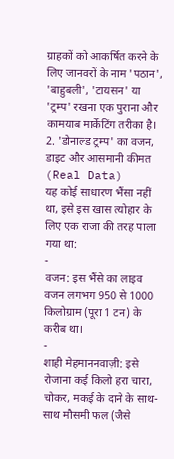ग्राहकों को आकर्षित करने के लिए जानवरों के नाम 'पठान', 'बाहुबली', 'टायसन' या 'ट्रम्प' रखना एक पुराना और कामयाब मार्केटिंग तरीका है।
2. 'डोनाल्ड ट्रम्प' का वजन, डाइट और आसमानी कीमत (Real Data)
यह कोई साधारण भैंसा नहीं था, इसे इस खास त्योहार के लिए एक राजा की तरह पाला गया था:
-
वजन: इस भैंसे का लाइव वजन लगभग 950 से 1000 किलोग्राम (पूरा 1 टन) के करीब था।
-
शाही मेहमाननवाज़ी: इसे रोजाना कई किलो हरा चारा, चोकर, मकई के दाने के साथ-साथ मौसमी फल (जैसे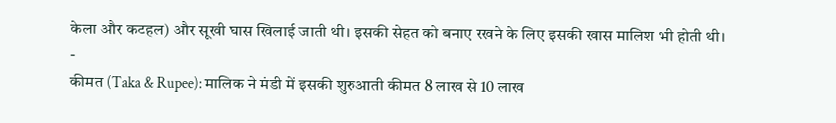केला और कटहल) और सूखी घास खिलाई जाती थी। इसकी सेहत को बनाए रखने के लिए इसकी खास मालिश भी होती थी।
-
कीमत (Taka & Rupee): मालिक ने मंडी में इसकी शुरुआती कीमत 8 लाख से 10 लाख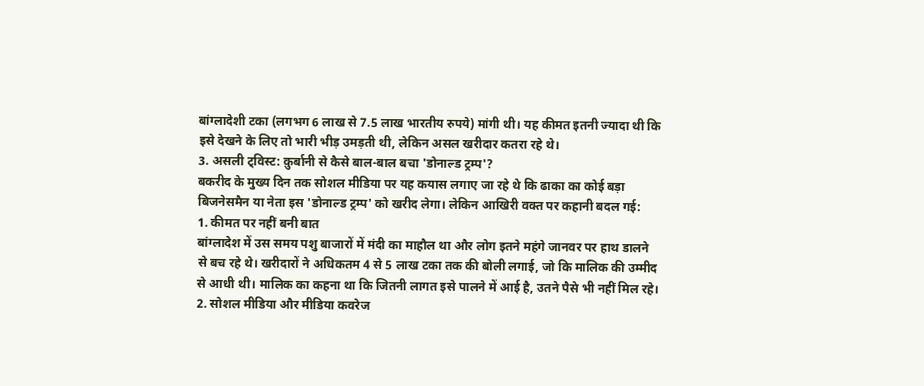बांग्लादेशी टका (लगभग 6 लाख से 7.5 लाख भारतीय रुपये) मांगी थी। यह कीमत इतनी ज्यादा थी कि इसे देखने के लिए तो भारी भीड़ उमड़ती थी, लेकिन असल खरीदार कतरा रहे थे।
3. असली ट्विस्ट: क़ुर्बानी से कैसे बाल-बाल बचा 'डोनाल्ड ट्रम्प'?
बकरीद के मुख्य दिन तक सोशल मीडिया पर यह कयास लगाए जा रहे थे कि ढाका का कोई बड़ा बिजनेसमैन या नेता इस 'डोनाल्ड ट्रम्प' को खरीद लेगा। लेकिन आखिरी वक्त पर कहानी बदल गई:
1. कीमत पर नहीं बनी बात
बांग्लादेश में उस समय पशु बाजारों में मंदी का माहौल था और लोग इतने महंगे जानवर पर हाथ डालने से बच रहे थे। खरीदारों ने अधिकतम 4 से 5 लाख टका तक की बोली लगाई, जो कि मालिक की उम्मीद से आधी थी। मालिक का कहना था कि जितनी लागत इसे पालने में आई है, उतने पैसे भी नहीं मिल रहे।
2. सोशल मीडिया और मीडिया कवरेज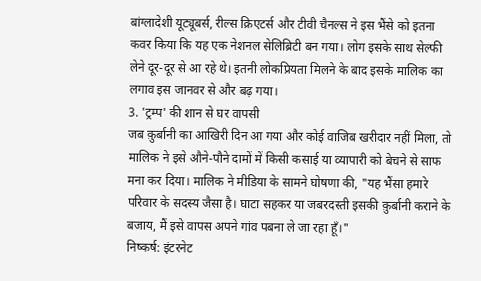बांग्लादेशी यूट्यूबर्स, रील्स क्रिएटर्स और टीवी चैनल्स ने इस भैंसे को इतना कवर किया कि यह एक नेशनल सेलिब्रिटी बन गया। लोग इसके साथ सेल्फी लेने दूर-दूर से आ रहे थे। इतनी लोकप्रियता मिलने के बाद इसके मालिक का लगाव इस जानवर से और बढ़ गया।
3. 'ट्रम्प' की शान से घर वापसी
जब क़ुर्बानी का आखिरी दिन आ गया और कोई वाजिब खरीदार नहीं मिला, तो मालिक ने इसे औने-पौने दामों में किसी कसाई या व्यापारी को बेचने से साफ मना कर दिया। मालिक ने मीडिया के सामने घोषणा की, "यह भैंसा हमारे परिवार के सदस्य जैसा है। घाटा सहकर या जबरदस्ती इसकी क़ुर्बानी कराने के बजाय, मैं इसे वापस अपने गांव पबना ले जा रहा हूँ।"
निष्कर्ष: इंटरनेट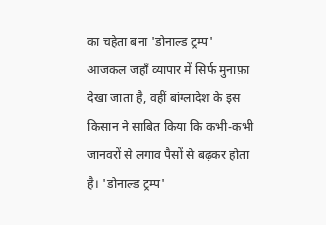का चहेता बना 'डोनाल्ड ट्रम्प'
आजकल जहाँ व्यापार में सिर्फ मुनाफ़ा देखा जाता है, वहीं बांग्लादेश के इस किसान ने साबित किया कि कभी-कभी जानवरों से लगाव पैसों से बढ़कर होता है। 'डोनाल्ड ट्रम्प'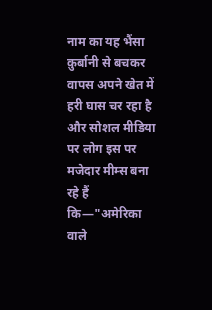नाम का यह भैंसा क़ुर्बानी से बचकर वापस अपने खेत में हरी घास चर रहा है और सोशल मीडिया पर लोग इस पर मजेदार मीम्स बना रहे हैं कि—"अमेरिका वाले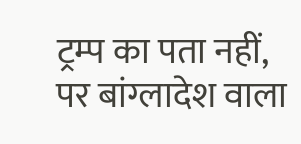ट्रम्प का पता नहीं, पर बांग्लादेश वाला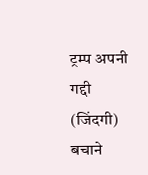ट्रम्प अपनी गद्दी (जिंदगी) बचाने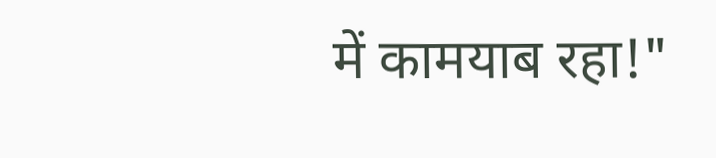में कामयाब रहा!"